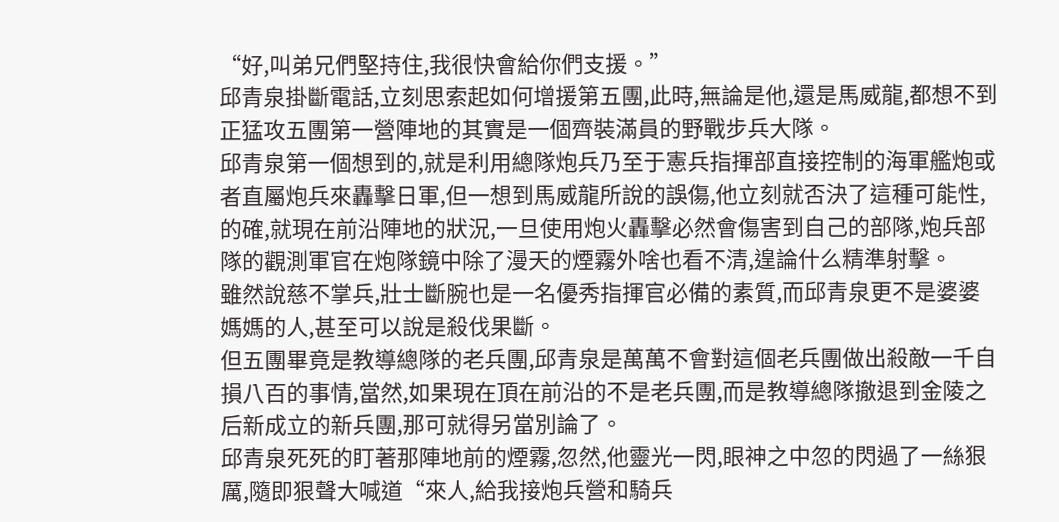“好,叫弟兄們堅持住,我很快會給你們支援。”
邱青泉掛斷電話,立刻思索起如何增援第五團,此時,無論是他,還是馬威龍,都想不到正猛攻五團第一營陣地的其實是一個齊裝滿員的野戰步兵大隊。
邱青泉第一個想到的,就是利用總隊炮兵乃至于憲兵指揮部直接控制的海軍艦炮或者直屬炮兵來轟擊日軍,但一想到馬威龍所說的誤傷,他立刻就否決了這種可能性,的確,就現在前沿陣地的狀況,一旦使用炮火轟擊必然會傷害到自己的部隊,炮兵部隊的觀測軍官在炮隊鏡中除了漫天的煙霧外啥也看不清,遑論什么精準射擊。
雖然說慈不掌兵,壯士斷腕也是一名優秀指揮官必備的素質,而邱青泉更不是婆婆媽媽的人,甚至可以說是殺伐果斷。
但五團畢竟是教導總隊的老兵團,邱青泉是萬萬不會對這個老兵團做出殺敵一千自損八百的事情,當然,如果現在頂在前沿的不是老兵團,而是教導總隊撤退到金陵之后新成立的新兵團,那可就得另當別論了。
邱青泉死死的盯著那陣地前的煙霧,忽然,他靈光一閃,眼神之中忽的閃過了一絲狠厲,隨即狠聲大喊道“來人,給我接炮兵營和騎兵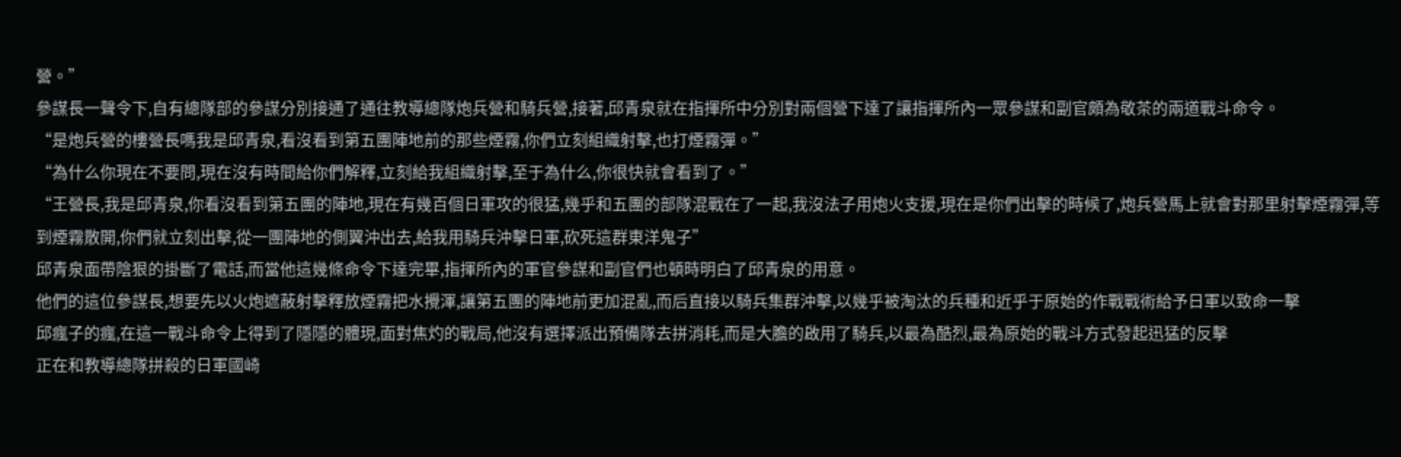營。”
參謀長一聲令下,自有總隊部的參謀分別接通了通往教導總隊炮兵營和騎兵營,接著,邱青泉就在指揮所中分別對兩個營下達了讓指揮所內一眾參謀和副官頗為敬茶的兩道戰斗命令。
“是炮兵營的樓營長嗎我是邱青泉,看沒看到第五團陣地前的那些煙霧,你們立刻組織射擊,也打煙霧彈。”
“為什么你現在不要問,現在沒有時間給你們解釋,立刻給我組織射擊,至于為什么,你很快就會看到了。”
“王營長,我是邱青泉,你看沒看到第五團的陣地,現在有幾百個日軍攻的很猛,幾乎和五團的部隊混戰在了一起,我沒法子用炮火支援,現在是你們出擊的時候了,炮兵營馬上就會對那里射擊煙霧彈,等到煙霧散開,你們就立刻出擊,從一團陣地的側翼沖出去,給我用騎兵沖擊日軍,砍死這群東洋鬼子”
邱青泉面帶陰狠的掛斷了電話,而當他這幾條命令下達完畢,指揮所內的軍官參謀和副官們也頓時明白了邱青泉的用意。
他們的這位參謀長,想要先以火炮遮蔽射擊釋放煙霧把水攪渾,讓第五團的陣地前更加混亂,而后直接以騎兵集群沖擊,以幾乎被淘汰的兵種和近乎于原始的作戰戰術給予日軍以致命一擊
邱瘋子的瘋,在這一戰斗命令上得到了隱隱的體現,面對焦灼的戰局,他沒有選擇派出預備隊去拼消耗,而是大膽的啟用了騎兵,以最為酷烈,最為原始的戰斗方式發起迅猛的反擊
正在和教導總隊拼殺的日軍國崎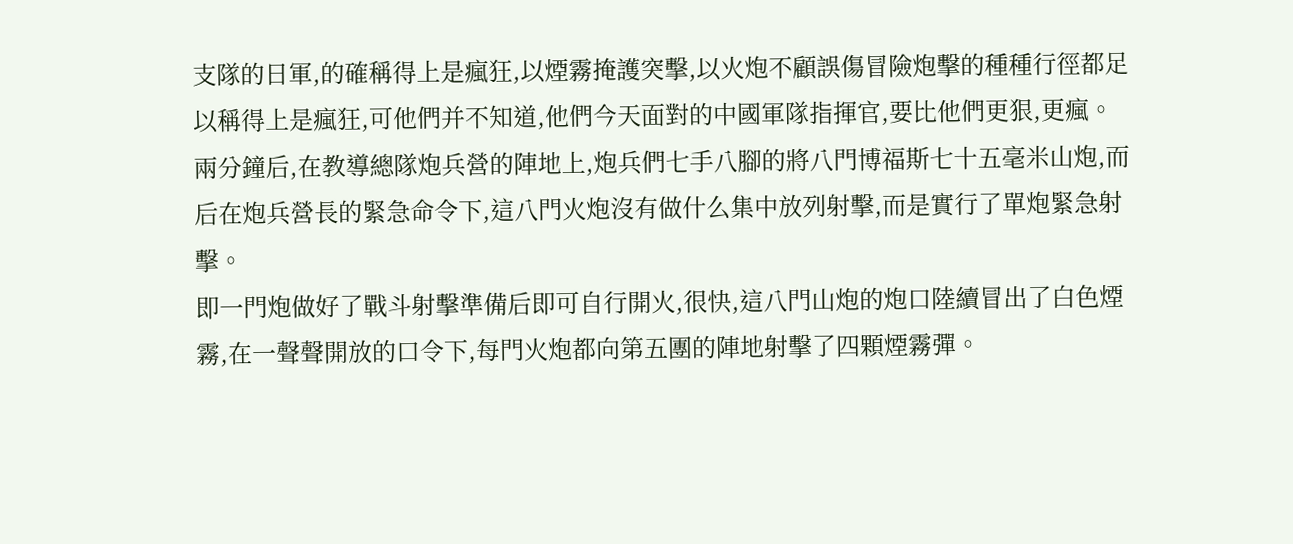支隊的日軍,的確稱得上是瘋狂,以煙霧掩護突擊,以火炮不顧誤傷冒險炮擊的種種行徑都足以稱得上是瘋狂,可他們并不知道,他們今天面對的中國軍隊指揮官,要比他們更狠,更瘋。
兩分鐘后,在教導總隊炮兵營的陣地上,炮兵們七手八腳的將八門博福斯七十五毫米山炮,而后在炮兵營長的緊急命令下,這八門火炮沒有做什么集中放列射擊,而是實行了單炮緊急射擊。
即一門炮做好了戰斗射擊準備后即可自行開火,很快,這八門山炮的炮口陸續冒出了白色煙霧,在一聲聲開放的口令下,每門火炮都向第五團的陣地射擊了四顆煙霧彈。